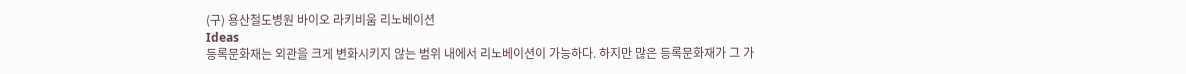(구) 용산철도병원 바이오 라키비움 리노베이션
Ideas
등록문화재는 외관을 크게 변화시키지 않는 범위 내에서 리노베이션이 가능하다. 하지만 많은 등록문화재가 그 가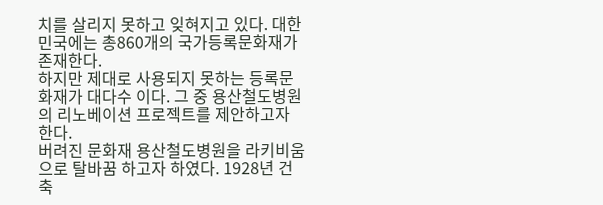치를 살리지 못하고 잊혀지고 있다. 대한민국에는 총860개의 국가등록문화재가 존재한다.
하지만 제대로 사용되지 못하는 등록문화재가 대다수 이다. 그 중 용산철도병원의 리노베이션 프로젝트를 제안하고자 한다.
버려진 문화재 용산철도병원을 라키비움으로 탈바꿈 하고자 하였다. 1928년 건축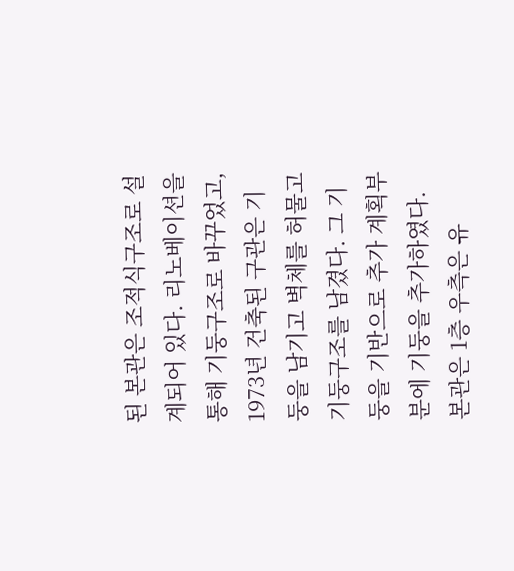된 본관은 조적식구조로 설계되어 있다. 리노베이션을 통해 기둥구조로 바꾸었고, 1973년 건축된 구관은 기둥을 남기고 벽체를 허물고
기둥구조를 남겼다. 그 기둥을 기반으로 추가 계획부분에 기둥을 추가하였다.
본관은 1층 우측은 유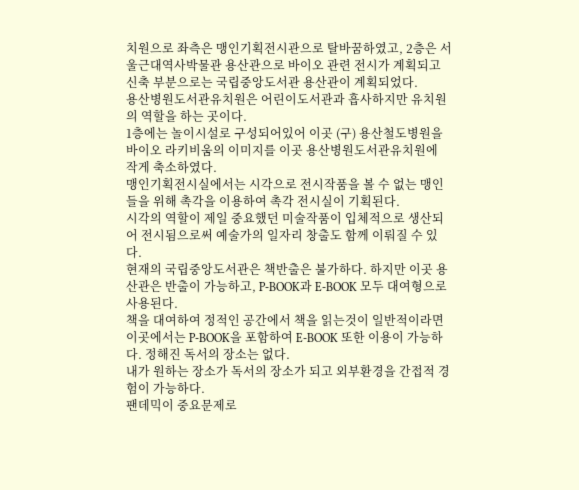치원으로 좌측은 맹인기획전시관으로 탈바꿈하였고, 2층은 서울근대역사박물관 용산관으로 바이오 관련 전시가 계획되고 신축 부분으로는 국립중앙도서관 용산관이 계획되었다.
용산병원도서관유치원은 어린이도서관과 흡사하지만 유치원의 역할을 하는 곳이다.
1층에는 놀이시설로 구성되어있어 이곳 (구) 용산철도병원을 바이오 라키비움의 이미지를 이곳 용산병원도서관유치원에 작게 축소하였다.
맹인기획전시실에서는 시각으로 전시작품을 볼 수 없는 맹인들을 위해 촉각을 이용하여 촉각 전시실이 기획된다.
시각의 역할이 제일 중요했던 미술작품이 입체적으로 생산되어 전시됨으로써 예술가의 일자리 창출도 함께 이뤄질 수 있다.
현재의 국립중앙도서관은 책반출은 불가하다. 하지만 이곳 용산관은 반출이 가능하고, P-BOOK과 E-BOOK 모두 대여형으로 사용된다.
책을 대여하여 정적인 공간에서 책을 읽는것이 일반적이라면 이곳에서는 P-BOOK을 포함하여 E-BOOK 또한 이용이 가능하다. 정해진 독서의 장소는 없다.
내가 원하는 장소가 독서의 장소가 되고 외부환경을 간접적 경험이 가능하다.
팬데믹이 중요문제로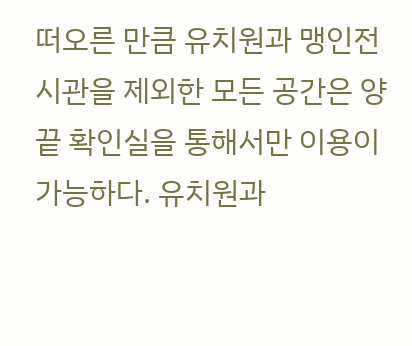떠오른 만큼 유치원과 맹인전시관을 제외한 모든 공간은 양끝 확인실을 통해서만 이용이 가능하다. 유치원과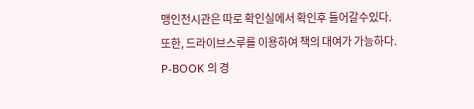맹인전시관은 따로 확인실에서 확인후 들어갈수있다.
또한, 드라이브스루를 이용하여 책의 대여가 가능하다.
P-BOOK 의 경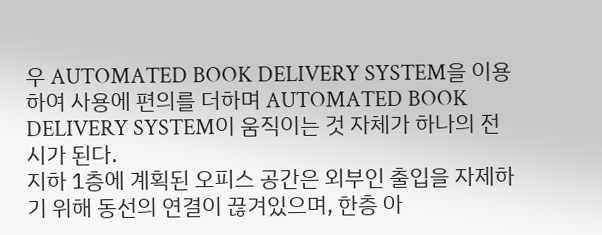우 AUTOMATED BOOK DELIVERY SYSTEM을 이용하여 사용에 편의를 더하며 AUTOMATED BOOK DELIVERY SYSTEM이 움직이는 것 자체가 하나의 전시가 된다.
지하 1층에 계획된 오피스 공간은 외부인 출입을 자제하기 위해 동선의 연결이 끊겨있으며, 한층 아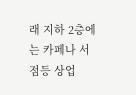래 지하 2층에는 카페나 서점등 상업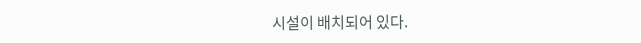시설이 배치되어 있다.